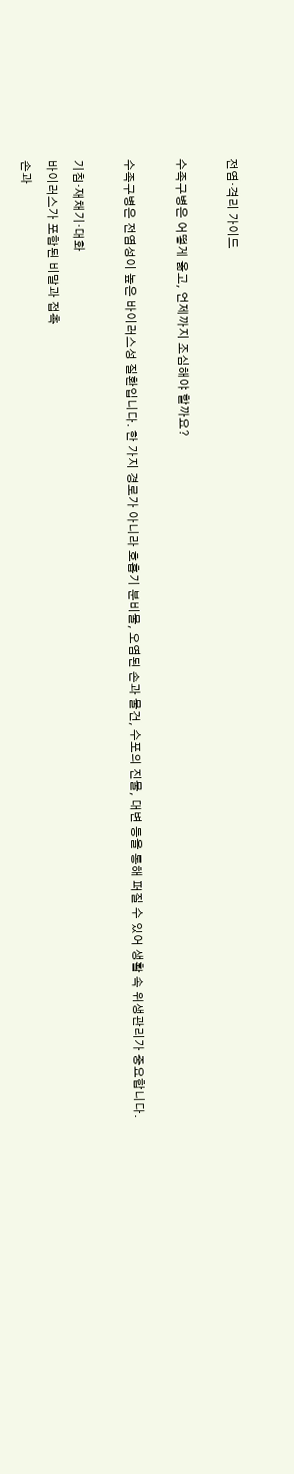전염·격리 가이드

수족구병은 어떻게 옮고, 언제까지 조심해야 할까요?

수족구병은 전염성이 높은 바이러스성 질환입니다. 한 가지 경로가 아니라 호흡기 분비물, 오염된 손과 물건, 수포의 진물, 대변 등을 통해 퍼질 수 있어 생활 속 위생관리가 중요합니다.

기침·재채기·대화
바이러스가 포함된 비말과 접촉
손과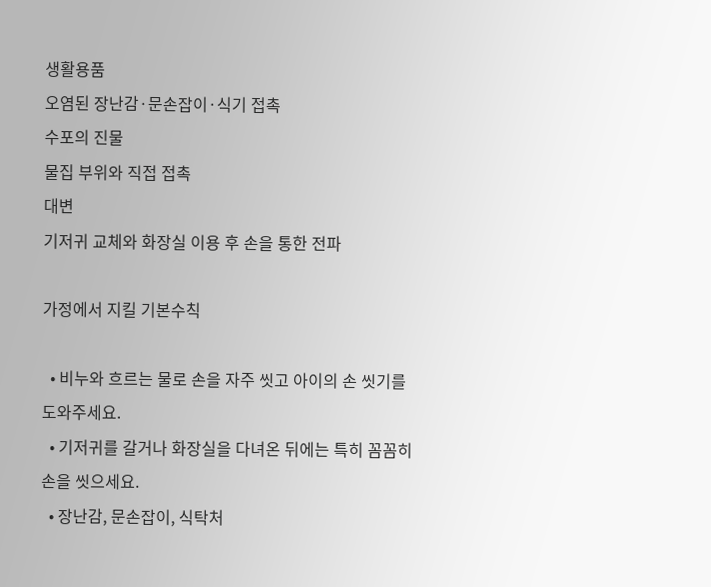생활용품
오염된 장난감·문손잡이·식기 접촉
수포의 진물
물집 부위와 직접 접촉
대변
기저귀 교체와 화장실 이용 후 손을 통한 전파

가정에서 지킬 기본수칙

  • 비누와 흐르는 물로 손을 자주 씻고 아이의 손 씻기를 도와주세요.
  • 기저귀를 갈거나 화장실을 다녀온 뒤에는 특히 꼼꼼히 손을 씻으세요.
  • 장난감, 문손잡이, 식탁처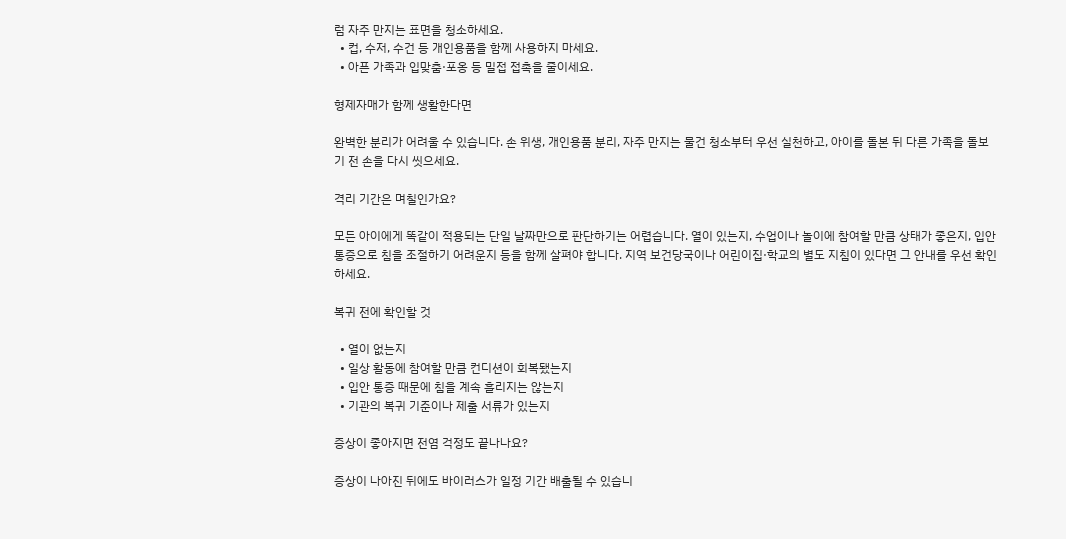럼 자주 만지는 표면을 청소하세요.
  • 컵, 수저, 수건 등 개인용품을 함께 사용하지 마세요.
  • 아픈 가족과 입맞춤·포옹 등 밀접 접촉을 줄이세요.

형제자매가 함께 생활한다면

완벽한 분리가 어려울 수 있습니다. 손 위생, 개인용품 분리, 자주 만지는 물건 청소부터 우선 실천하고, 아이를 돌본 뒤 다른 가족을 돌보기 전 손을 다시 씻으세요.

격리 기간은 며칠인가요?

모든 아이에게 똑같이 적용되는 단일 날짜만으로 판단하기는 어렵습니다. 열이 있는지, 수업이나 놀이에 참여할 만큼 상태가 좋은지, 입안 통증으로 침을 조절하기 어려운지 등을 함께 살펴야 합니다. 지역 보건당국이나 어린이집·학교의 별도 지침이 있다면 그 안내를 우선 확인하세요.

복귀 전에 확인할 것

  • 열이 없는지
  • 일상 활동에 참여할 만큼 컨디션이 회복됐는지
  • 입안 통증 때문에 침을 계속 흘리지는 않는지
  • 기관의 복귀 기준이나 제출 서류가 있는지

증상이 좋아지면 전염 걱정도 끝나나요?

증상이 나아진 뒤에도 바이러스가 일정 기간 배출될 수 있습니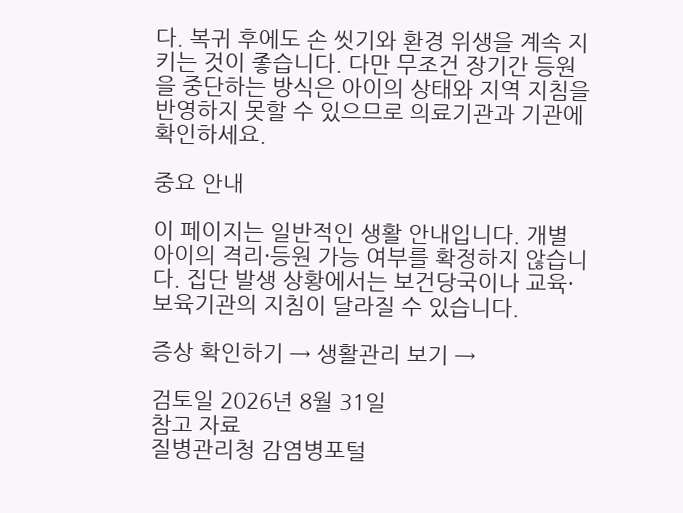다. 복귀 후에도 손 씻기와 환경 위생을 계속 지키는 것이 좋습니다. 다만 무조건 장기간 등원을 중단하는 방식은 아이의 상태와 지역 지침을 반영하지 못할 수 있으므로 의료기관과 기관에 확인하세요.

중요 안내

이 페이지는 일반적인 생활 안내입니다. 개별 아이의 격리·등원 가능 여부를 확정하지 않습니다. 집단 발생 상황에서는 보건당국이나 교육·보육기관의 지침이 달라질 수 있습니다.

증상 확인하기 → 생활관리 보기 →

검토일 2026년 8월 31일
참고 자료
질병관리청 감염병포털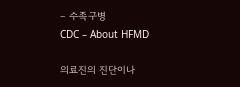– 수족구병
CDC – About HFMD

의료진의 진단이나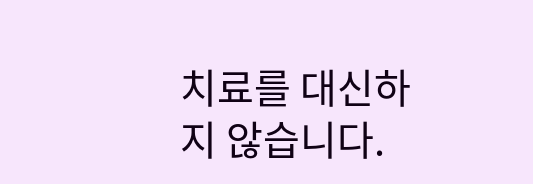치료를 대신하지 않습니다.